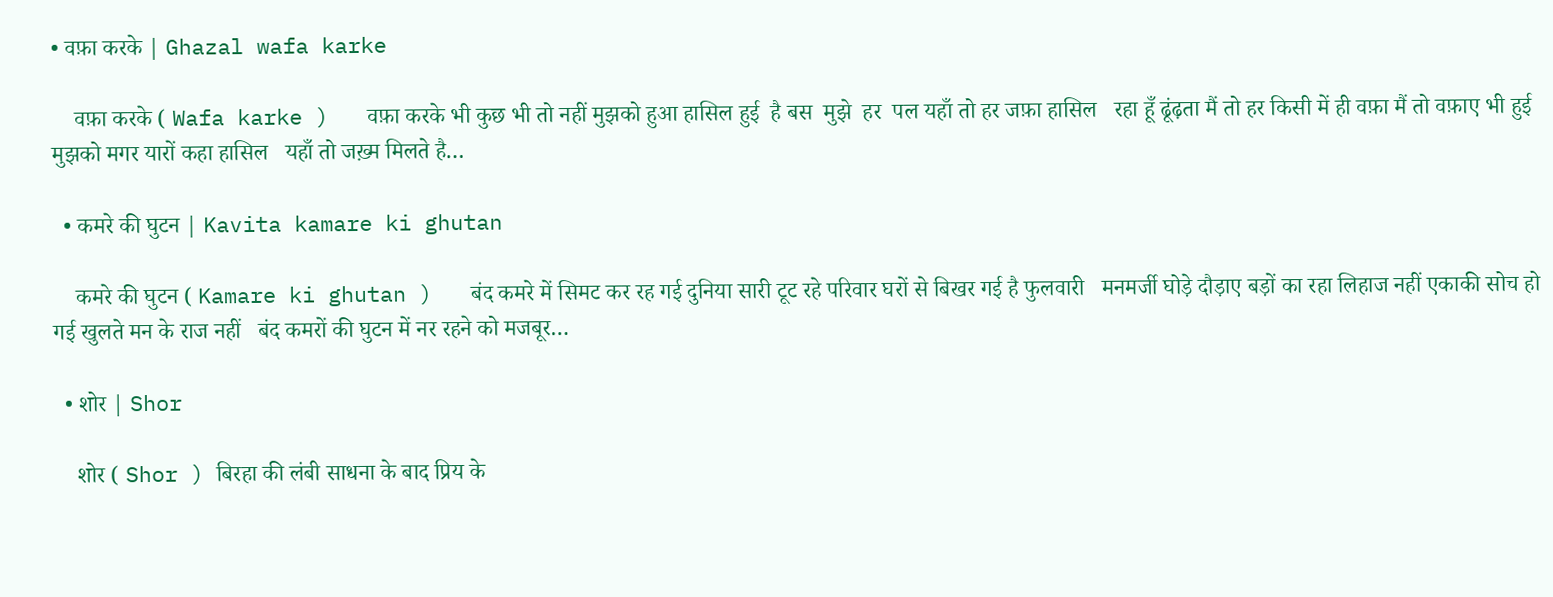• वफ़ा करके | Ghazal wafa karke

    वफ़ा करके ( Wafa karke )   वफ़ा करके भी कुछ भी तो नहीं मुझको हुआ हासिल हुई  है बस  मुझे  हर  पल यहाँ तो हर जफ़ा हासिल   रहा हूँ ढूंढ़ता मैं तो हर किसी में ही वफ़ा मैं तो वफ़ाए भी हुई मुझको मगर यारों कहा हासिल   यहाँ तो जख़्म मिलते है…

  • कमरे की घुटन | Kavita kamare ki ghutan

    कमरे की घुटन ( Kamare ki ghutan )   बंद कमरे में सिमट कर रह गई दुनिया सारी टूट रहे परिवार घरों से बिखर गई है फुलवारी   मनमर्जी घोड़े दौड़ाए बड़ों का रहा लिहाज नहीं एकाकी सोच हो गई खुलते मन के राज नहीं   बंद कमरों की घुटन में नर रहने को मजबूर…

  • शोर | Shor

    शोर ( Shor ) बिरहा की लंबी साधना के बाद प्रिय के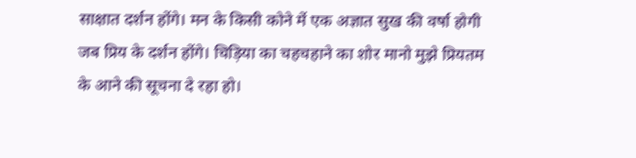साक्षात दर्शन होंगे। मन के किसी कोने में एक अज्ञात सुख की वर्षा होगी जब प्रिय के दर्शन होंगे। चिड़िया का चहचहाने का शोर मानो मुझे प्रियतम के आने की सूचना दे रहा हो।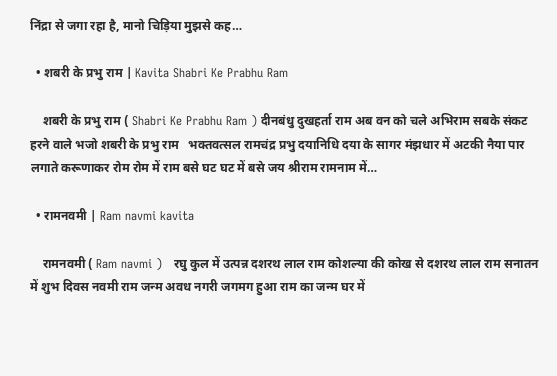निंद्रा से जगा रहा है, मानो चिड़िया मुझसे कह…

  • शबरी के प्रभु राम | Kavita Shabri Ke Prabhu Ram

    शबरी के प्रभु राम ( Shabri Ke Prabhu Ram ) दीनबंधु दुखहर्ता राम अब वन को चले अभिराम सबके संकट हरने वाले भजो शबरी के प्रभु राम   भक्तवत्सल रामचंद्र प्रभु दयानिधि दया के सागर मंझधार में अटकी नैया पार लगाते करूणाकर रोम रोम में राम बसे घट घट में बसे जय श्रीराम रामनाम में…

  • रामनवमी | Ram navmi kavita

    रामनवमी ( Ram navmi )   रघु कुल में उत्पन्न दशरथ लाल राम कोशल्या की कोख से दशरथ लाल राम सनातन में शुभ दिवस नवमी राम जन्म अवध नगरी जगमग हुआ राम का जन्म घर में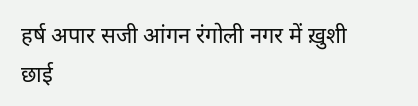हर्ष अपार सजी आंगन रंगोली नगर में ख़ुशी छाई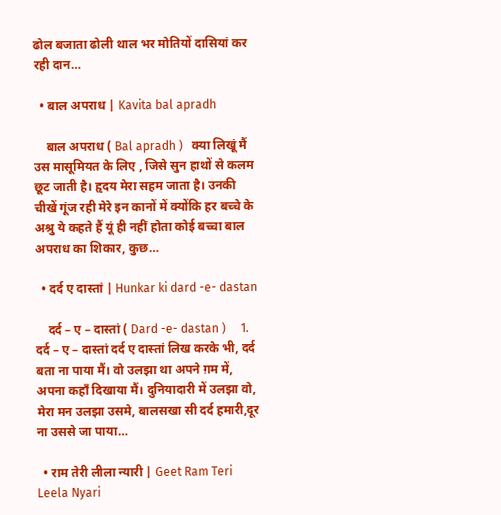ढोल बजाता ढोली थाल भर मोतियों दासियां कर रही दान…

  • बाल अपराध | Kavita bal apradh

    बाल अपराध ( Bal apradh )   क्या लिखूं मैं उस मासूमियत के लिए , जिसे सुन हाथों से कलम छूट जाती है। हृदय मेरा सहम जाता है। उनकी चीखें गूंज रही मेरे इन कानों में क्योंकि हर बच्चे के अश्रु ये कहते हैं यूं ही नहीं होता कोई बच्चा बाल अपराध का शिकार, कुछ…

  • दर्द ए दास्तां | Hunkar ki dard -e- dastan

    दर्द – ए – दास्तां ( Dard -e- dastan )     1. दर्द – ए – दास्तां दर्द ए दास्तां लिख करके भी, दर्द बता ना पाया मैं। वो उलझा था अपने ग़म में, अपना कहाँ दिखाया मैं। दुनियादारी में उलझा वो, मेरा मन उलझा उसमे, बालसखा सी दर्द हमारी,दूर ना उससे जा पाया…

  • राम तेरी लीला न्यारी | Geet Ram Teri Leela Nyari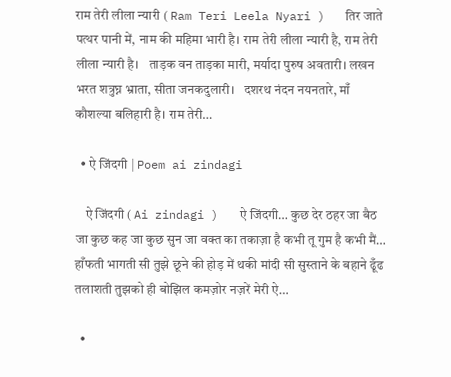राम तेरी लीला न्यारी ( Ram Teri Leela Nyari )   तिर जाते पत्थर पानी में, नाम की महिमा भारी है। राम तेरी लीला न्यारी है, राम तेरी लीला न्यारी है।   ताड़क वन ताड़का मारी, मर्यादा पुरुष अवतारी। लखन भरत शत्रुघ्न भ्राता, सीता जनकदुलारी।   दशरथ नंदन नयनतारे, माँ कौशल्या बलिहारी है। राम तेरी…

  • ऐ जिंदगी | Poem ai zindagi

    ऐ जिंदगी ( Ai zindagi )   ऐ जिंदगी… कुछ देर ठहर जा बैठ जा कुछ कह जा कुछ सुन जा वक्त का तकाज़ा है कभी तू गुम है कभी मैं…   हाँफती भागती सी तुझे छूने की होड़ में थकी मांदी सी सुस्ताने के बहाने ढूँढ तलाशती तुझको ही बोझिल कमज़ोर नज़रें मेरी ऐ…

  •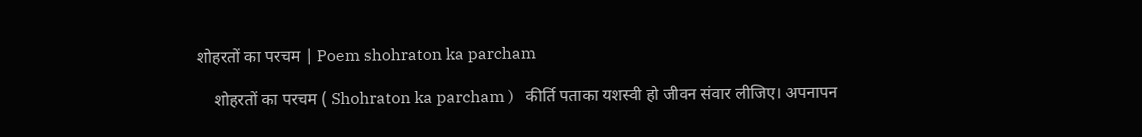शोहरतों का परचम | Poem shohraton ka parcham

    शोहरतों का परचम ( Shohraton ka parcham )   कीर्ति पताका यशस्वी हो जीवन संवार लीजिए। अपनापन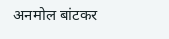अनमोल बांटकर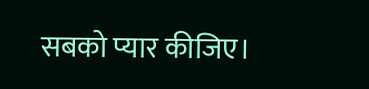सबको प्यार कीजिए।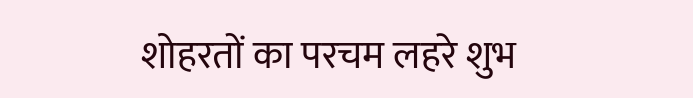शोहरतों का परचम लहरे शुभ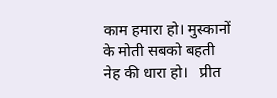काम हमारा हो। मुस्कानों के मोती सबको बहती नेह की धारा हो।   प्रीत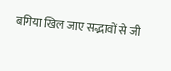बगिया खिल जाए सद्भावों से जी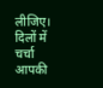लीजिए। दिलों में चर्चा आपकी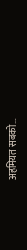अहमियत सबको…